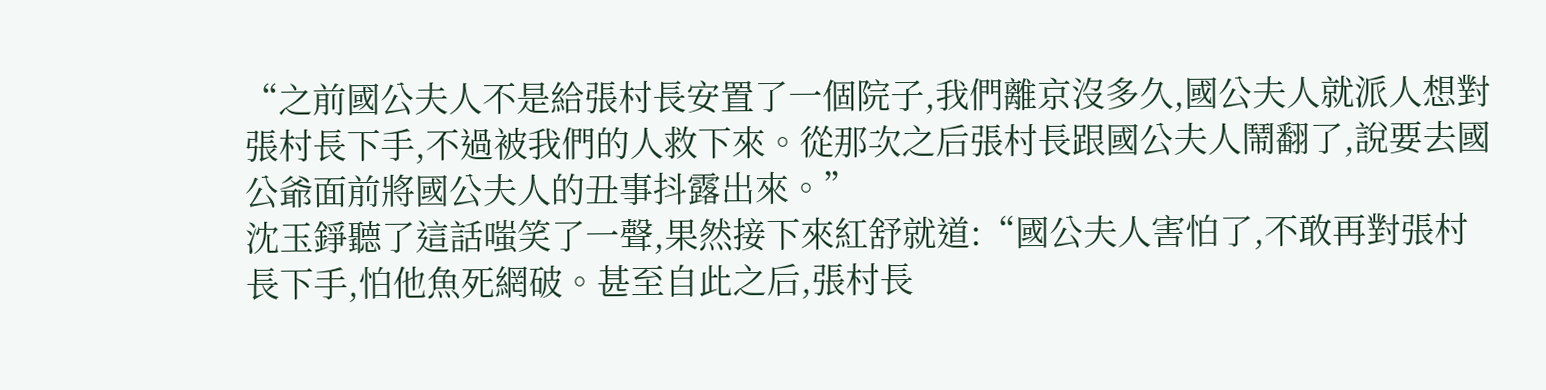“之前國公夫人不是給張村長安置了一個院子,我們離京沒多久,國公夫人就派人想對張村長下手,不過被我們的人救下來。從那次之后張村長跟國公夫人鬧翻了,說要去國公爺面前將國公夫人的丑事抖露出來。”
沈玉錚聽了這話嗤笑了一聲,果然接下來紅舒就道:“國公夫人害怕了,不敢再對張村長下手,怕他魚死網破。甚至自此之后,張村長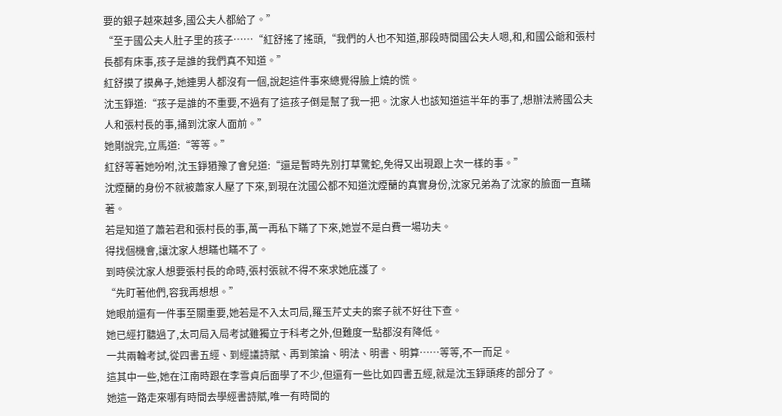要的銀子越來越多,國公夫人都給了。”
“至于國公夫人肚子里的孩子……“紅舒搖了搖頭,“我們的人也不知道,那段時間國公夫人嗯,和,和國公爺和張村長都有床事,孩子是誰的我們真不知道。”
紅舒摸了摸鼻子,她連男人都沒有一個,說起這件事來總覺得臉上燒的慌。
沈玉錚道:“孩子是誰的不重要,不過有了這孩子倒是幫了我一把。沈家人也該知道這半年的事了,想辦法將國公夫人和張村長的事,捅到沈家人面前。”
她剛說完,立馬道:“等等。”
紅舒等著她吩咐,沈玉錚猶豫了會兒道:“還是暫時先別打草驚蛇,免得又出現跟上次一樣的事。”
沈煙蘭的身份不就被蕭家人壓了下來,到現在沈國公都不知道沈煙蘭的真實身份,沈家兄弟為了沈家的臉面一直瞞著。
若是知道了蕭若君和張村長的事,萬一再私下瞞了下來,她豈不是白費一場功夫。
得找個機會,讓沈家人想瞞也瞞不了。
到時侯沈家人想要張村長的命時,張村張就不得不來求她庇護了。
“先盯著他們,容我再想想。”
她眼前還有一件事至關重要,她若是不入太司局,羅玉芹丈夫的案子就不好往下查。
她已經打聽過了,太司局入局考試雖獨立于科考之外,但難度一點都沒有降低。
一共兩輪考試,從四書五經、到經議詩賦、再到策論、明法、明書、明算……等等,不一而足。
這其中一些,她在江南時跟在李雪貞后面學了不少,但還有一些比如四書五經,就是沈玉錚頭疼的部分了。
她這一路走來哪有時間去學經書詩賦,唯一有時間的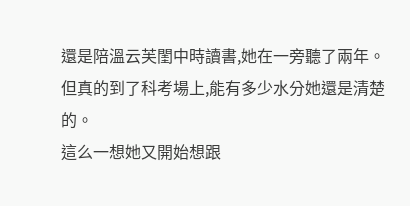還是陪溫云芙閨中時讀書,她在一旁聽了兩年。
但真的到了科考場上,能有多少水分她還是清楚的。
這么一想她又開始想跟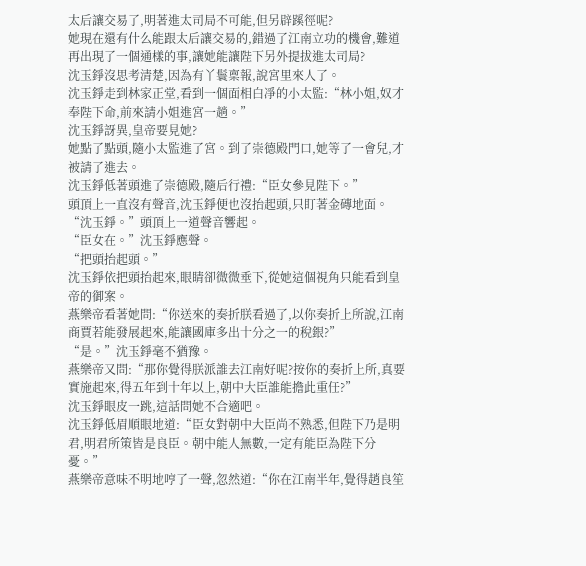太后讓交易了,明著進太司局不可能,但另辟蹊徑呢?
她現在還有什么能跟太后讓交易的,錯過了江南立功的機會,難道再出現了一個通樣的事,讓她能讓陛下另外提拔進太司局?
沈玉錚沒思考清楚,因為有丫鬟稟報,說宮里來人了。
沈玉錚走到林家正堂,看到一個面相白凈的小太監:“林小姐,奴才奉陛下命,前來請小姐進宮一趟。”
沈玉錚訝異,皇帝要見她?
她點了點頭,隨小太監進了宮。到了崇德殿門口,她等了一會兒,才被請了進去。
沈玉錚低著頭進了崇德殿,隨后行禮:“臣女參見陛下。”
頭頂上一直沒有聲音,沈玉錚便也沒抬起頭,只盯著金磚地面。
“沈玉錚。”頭頂上一道聲音響起。
“臣女在。”沈玉錚應聲。
“把頭抬起頭。”
沈玉錚依把頭抬起來,眼睛卻微微垂下,從她這個視角只能看到皇帝的御案。
燕樂帝看著她問:“你送來的奏折朕看過了,以你奏折上所說,江南商賈若能發展起來,能讓國庫多出十分之一的稅銀?”
“是。”沈玉錚毫不猶豫。
燕樂帝又問:“那你覺得朕派誰去江南好呢?按你的奏折上所,真要實施起來,得五年到十年以上,朝中大臣誰能擔此重任?”
沈玉錚眼皮一跳,這話問她不合適吧。
沈玉錚低眉順眼地道:“臣女對朝中大臣尚不熟悉,但陛下乃是明君,明君所策皆是良臣。朝中能人無數,一定有能臣為陛下分憂。”
燕樂帝意味不明地哼了一聲,忽然道:“你在江南半年,覺得趙良笙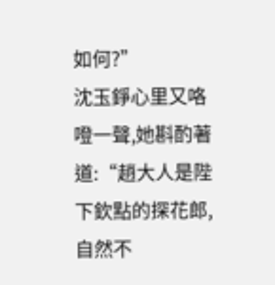如何?”
沈玉錚心里又咯噔一聲,她斟酌著道:“趙大人是陛下欽點的探花郎,自然不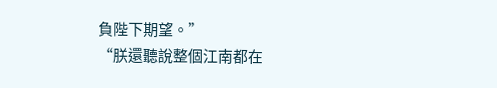負陛下期望。”
“朕還聽說整個江南都在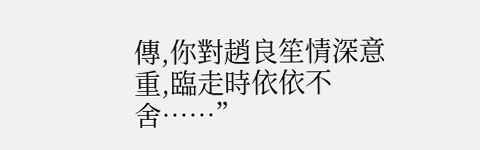傳,你對趙良笙情深意重,臨走時依依不舍……”